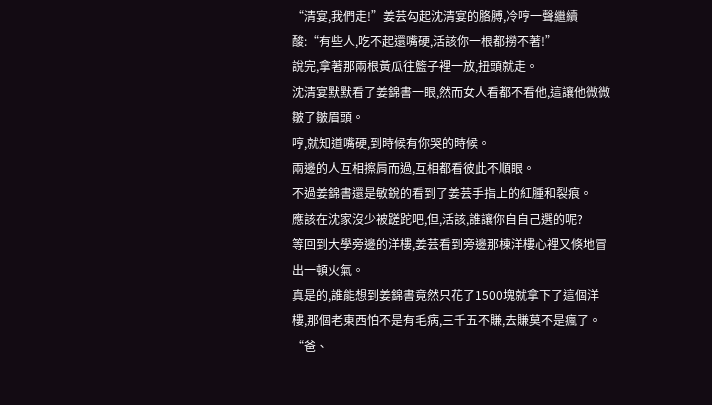“清宴,我們走!”姜芸勾起沈清宴的胳膊,冷哼一聲繼續酸:“有些人,吃不起還嘴硬,活該你一根都撈不著!”
說完,拿著那兩根黃瓜往籃子裡一放,扭頭就走。
沈清宴默默看了姜錦書一眼,然而女人看都不看他,這讓他微微皺了皺眉頭。
哼,就知道嘴硬,到時候有你哭的時候。
兩邊的人互相擦肩而過,互相都看彼此不順眼。
不過姜錦書還是敏銳的看到了姜芸手指上的紅腫和裂痕。
應該在沈家沒少被蹉跎吧,但,活該,誰讓你自自己選的呢?
等回到大學旁邊的洋樓,姜芸看到旁邊那棟洋樓心裡又倏地冒出一頓火氣。
真是的,誰能想到姜錦書竟然只花了1500塊就拿下了這個洋樓,那個老東西怕不是有毛病,三千五不賺,去賺莫不是瘋了。
“爸、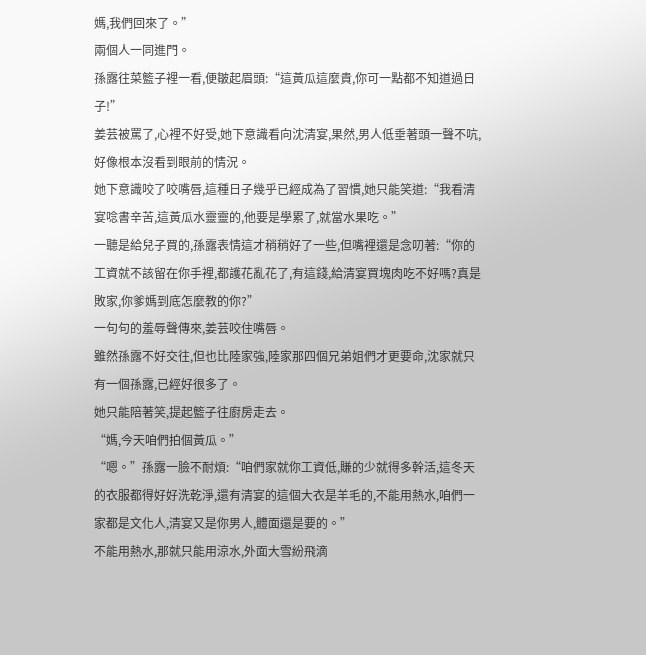媽,我們回來了。”
兩個人一同進門。
孫露往菜籃子裡一看,便皺起眉頭:“這黃瓜這麼貴,你可一點都不知道過日子!”
姜芸被罵了,心裡不好受,她下意識看向沈清宴,果然,男人低垂著頭一聲不吭,好像根本沒看到眼前的情況。
她下意識咬了咬嘴唇,這種日子幾乎已經成為了習慣,她只能笑道:“我看清宴唸書辛苦,這黃瓜水靈靈的,他要是學累了,就當水果吃。”
一聽是給兒子買的,孫露表情這才稍稍好了一些,但嘴裡還是念叨著:“你的工資就不該留在你手裡,都護花亂花了,有這錢,給清宴買塊肉吃不好嗎?真是敗家,你爹媽到底怎麼教的你?”
一句句的羞辱聲傳來,姜芸咬住嘴唇。
雖然孫露不好交往,但也比陸家強,陸家那四個兄弟姐們才更要命,沈家就只有一個孫露,已經好很多了。
她只能陪著笑,提起籃子往廚房走去。
“媽,今天咱們拍個黃瓜。”
“嗯。”孫露一臉不耐煩:“咱們家就你工資低,賺的少就得多幹活,這冬天的衣服都得好好洗乾淨,還有清宴的這個大衣是羊毛的,不能用熱水,咱們一家都是文化人,清宴又是你男人,體面還是要的。”
不能用熱水,那就只能用涼水,外面大雪紛飛滴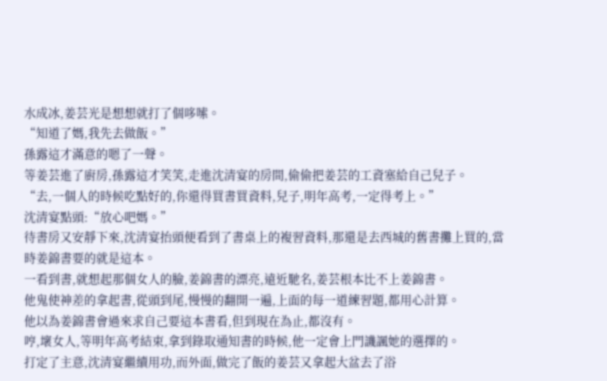水成冰,姜芸光是想想就打了個哆嗦。
“知道了媽,我先去做飯。”
孫露這才滿意的嗯了一聲。
等姜芸進了廚房,孫露這才笑笑,走進沈清宴的房間,偷偷把姜芸的工資塞給自己兒子。
“去,一個人的時候吃點好的,你還得買書買資料,兒子,明年高考,一定得考上。”
沈清宴點頭:“放心吧媽。”
待書房又安靜下來,沈清宴抬頭便看到了書桌上的複習資料,那還是去西城的舊書攤上買的,當時姜錦書要的就是這本。
一看到書,就想起那個女人的臉,姜錦書的漂亮,遠近馳名,姜芸根本比不上姜錦書。
他鬼使神差的拿起書,從頭到尾,慢慢的翻開一遍,上面的每一道練習題,都用心計算。
他以為姜錦書會過來求自己要這本書看,但到現在為止,都沒有。
哼,壞女人,等明年高考結束,拿到錄取通知書的時候,他一定會上門譏諷她的選擇的。
打定了主意,沈清宴繼續用功,而外面,做完了飯的姜芸又拿起大盆去了浴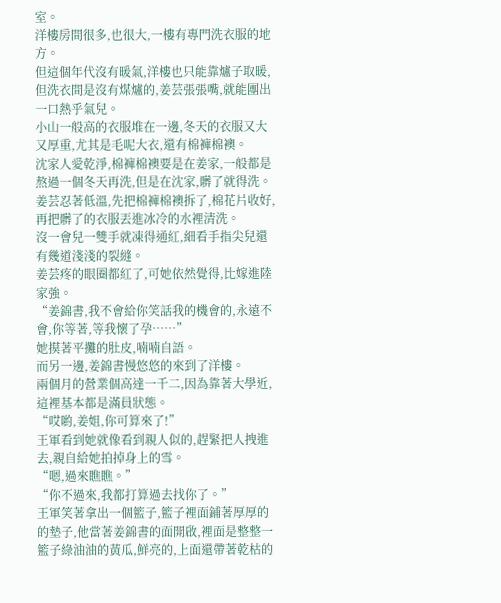室。
洋樓房間很多,也很大,一樓有專門洗衣服的地方。
但這個年代沒有暖氣,洋樓也只能靠爐子取暖,但洗衣間是沒有煤爐的,姜芸張張嘴,就能團出一口熱乎氣兒。
小山一般高的衣服堆在一邊,冬天的衣服又大又厚重,尤其是毛呢大衣,還有棉褲棉襖。
沈家人愛乾淨,棉褲棉襖要是在姜家,一般都是熬過一個冬天再洗,但是在沈家,髒了就得洗。
姜芸忍著低溫,先把棉褲棉襖拆了,棉花片收好,再把髒了的衣服丟進冰冷的水裡清洗。
沒一會兒一雙手就凍得通紅,細看手指尖兒還有幾道淺淺的裂縫。
姜芸疼的眼圈都紅了,可她依然覺得,比嫁進陸家強。
“姜錦書,我不會給你笑話我的機會的,永遠不會,你等著,等我懷了孕……”
她摸著平攤的肚皮,喃喃自語。
而另一邊,姜錦書慢悠悠的來到了洋樓。
兩個月的營業個高達一千二,因為靠著大學近,這裡基本都是滿員狀態。
“哎喲,姜姐,你可算來了!”
王軍看到她就像看到親人似的,趕緊把人拽進去,親自給她拍掉身上的雪。
“嗯,過來瞧瞧。”
“你不過來,我都打算過去找你了。”
王軍笑著拿出一個籃子,籃子裡面鋪著厚厚的的墊子,他當著姜錦書的面開啟,裡面是整整一籃子綠油油的黃瓜,鮮亮的,上面還帶著乾枯的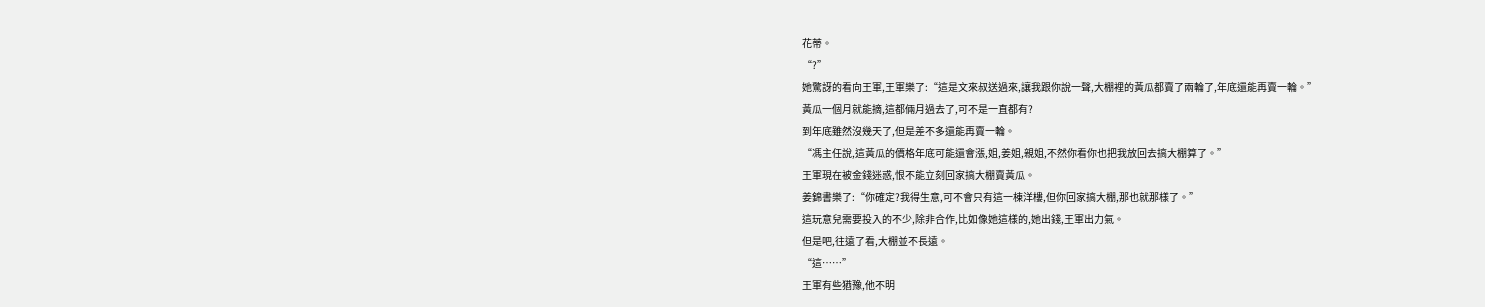花蒂。
“?”
她驚訝的看向王軍,王軍樂了:“這是文來叔送過來,讓我跟你說一聲,大棚裡的黃瓜都賣了兩輪了,年底還能再賣一輪。”
黃瓜一個月就能摘,這都倆月過去了,可不是一直都有?
到年底雖然沒幾天了,但是差不多還能再賣一輪。
“馮主任說,這黃瓜的價格年底可能還會漲,姐,姜姐,親姐,不然你看你也把我放回去搞大棚算了。”
王軍現在被金錢迷惑,恨不能立刻回家搞大棚賣黃瓜。
姜錦書樂了:“你確定?我得生意,可不會只有這一棟洋樓,但你回家搞大棚,那也就那樣了。”
這玩意兒需要投入的不少,除非合作,比如像她這樣的,她出錢,王軍出力氣。
但是吧,往遠了看,大棚並不長遠。
“這……”
王軍有些猶豫,他不明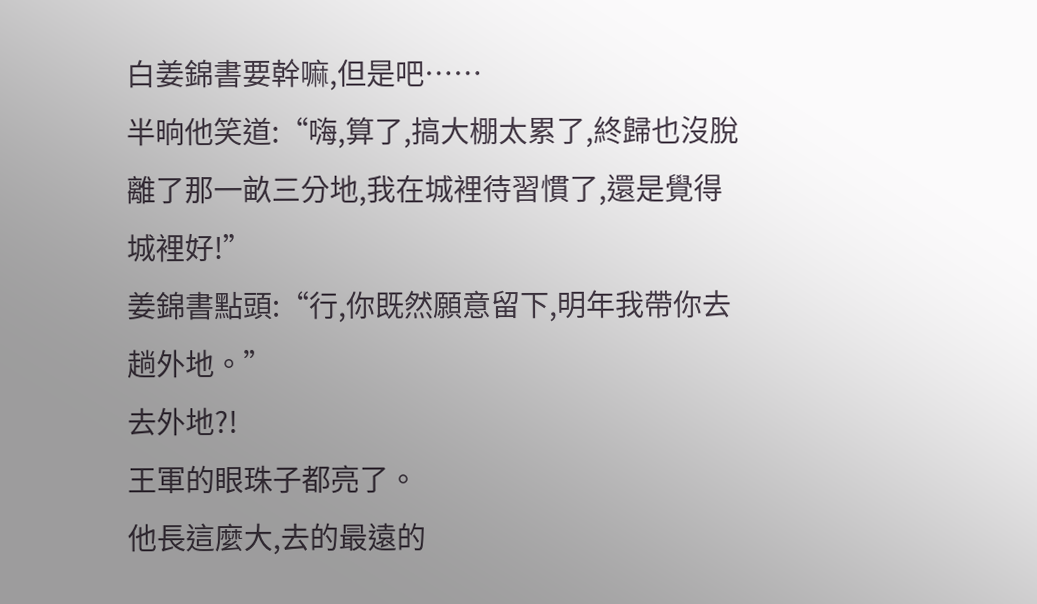白姜錦書要幹嘛,但是吧……
半晌他笑道:“嗨,算了,搞大棚太累了,終歸也沒脫離了那一畝三分地,我在城裡待習慣了,還是覺得城裡好!”
姜錦書點頭:“行,你既然願意留下,明年我帶你去趟外地。”
去外地?!
王軍的眼珠子都亮了。
他長這麼大,去的最遠的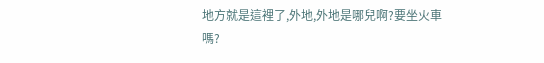地方就是這裡了,外地,外地是哪兒啊?要坐火車嗎?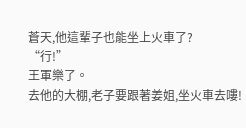蒼天,他這輩子也能坐上火車了?
“行!”
王軍樂了。
去他的大棚,老子要跟著姜姐,坐火車去嘍!